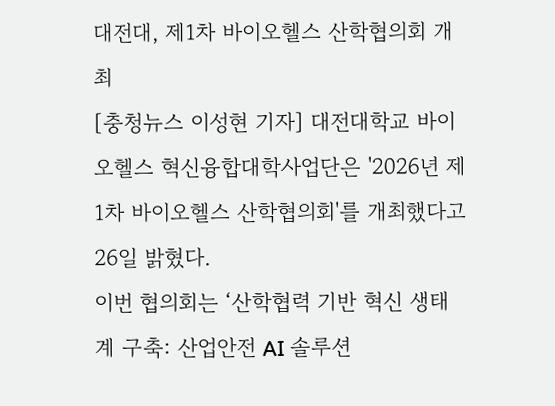대전대, 제1차 바이오헬스 산학협의회 개최
[충청뉴스 이성현 기자] 대전대학교 바이오헬스 혁신융합대학사업단은 '2026년 제1차 바이오헬스 산학협의회'를 개최했다고 26일 밝혔다.
이번 협의회는 ‘산학협력 기반 혁신 생태계 구축: 산업안전 AI 솔루션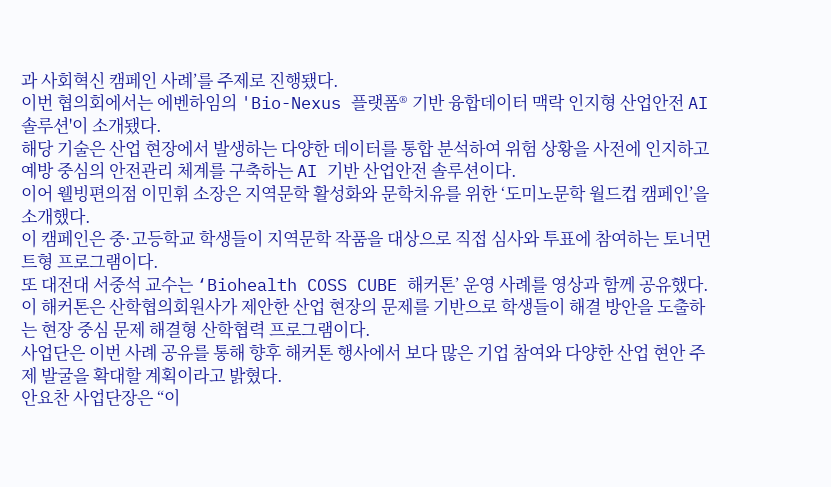과 사회혁신 캠페인 사례’를 주제로 진행됐다.
이번 협의회에서는 에벤하임의 'Bio-Nexus 플랫폼® 기반 융합데이터 맥락 인지형 산업안전 AI 솔루션'이 소개됐다.
해당 기술은 산업 현장에서 발생하는 다양한 데이터를 통합 분석하여 위험 상황을 사전에 인지하고 예방 중심의 안전관리 체계를 구축하는 AI 기반 산업안전 솔루션이다.
이어 웰빙편의점 이민휘 소장은 지역문학 활성화와 문학치유를 위한 ‘도미노문학 월드컵 캠페인’을 소개했다.
이 캠페인은 중·고등학교 학생들이 지역문학 작품을 대상으로 직접 심사와 투표에 참여하는 토너먼트형 프로그램이다.
또 대전대 서중석 교수는 ‘Biohealth COSS CUBE 해커톤’ 운영 사례를 영상과 함께 공유했다.
이 해커톤은 산학협의회원사가 제안한 산업 현장의 문제를 기반으로 학생들이 해결 방안을 도출하는 현장 중심 문제 해결형 산학협력 프로그램이다.
사업단은 이번 사례 공유를 통해 향후 해커톤 행사에서 보다 많은 기업 참여와 다양한 산업 현안 주제 발굴을 확대할 계획이라고 밝혔다.
안요찬 사업단장은 “이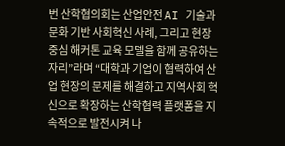번 산학협의회는 산업안전 AI 기술과 문화 기반 사회혁신 사례, 그리고 현장 중심 해커톤 교육 모델을 함께 공유하는 자리”라며 “대학과 기업이 협력하여 산업 현장의 문제를 해결하고 지역사회 혁신으로 확장하는 산학협력 플랫폼을 지속적으로 발전시켜 나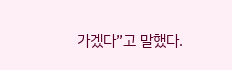가겠다”고 말했다.